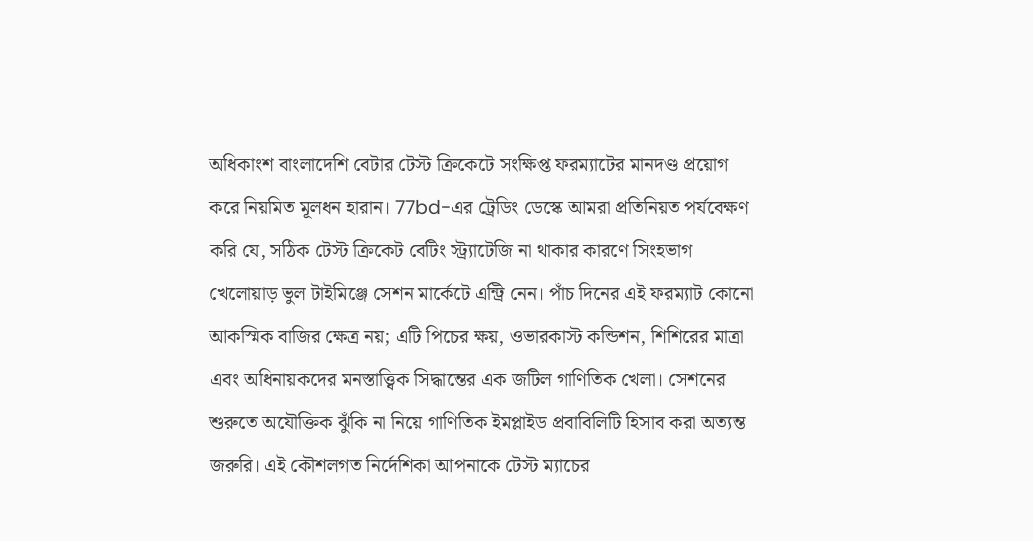অধিকাংশ বাংলাদেশি বেটার টেস্ট ক্রিকেটে সংক্ষিপ্ত ফরম্যাটের মানদণ্ড প্রয়োগ করে নিয়মিত মূলধন হারান। 77bd-এর ট্রেডিং ডেস্কে আমরা প্রতিনিয়ত পর্যবেক্ষণ করি যে, সঠিক টেস্ট ক্রিকেট বেটিং স্ট্র্যাটেজি না থাকার কারণে সিংহভাগ খেলোয়াড় ভুল টাইমিঞ্জে সেশন মার্কেটে এন্ট্রি নেন। পাঁচ দিনের এই ফরম্যাট কোনো আকস্মিক বাজির ক্ষেত্র নয়; এটি পিচের ক্ষয়, ওভারকাস্ট কন্ডিশন, শিশিরের মাত্রা এবং অধিনায়কদের মনস্তাত্ত্বিক সিদ্ধান্তের এক জটিল গাণিতিক খেলা। সেশনের শুরুতে অযৌক্তিক ঝুঁকি না নিয়ে গাণিতিক ইমপ্লাইড প্রবাবিলিটি হিসাব করা অত্যন্ত জরুরি। এই কৌশলগত নির্দেশিকা আপনাকে টেস্ট ম্যাচের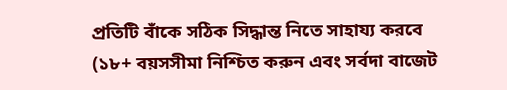প্রতিটি বাঁকে সঠিক সিদ্ধান্ত নিতে সাহায্য করবে (১৮+ বয়সসীমা নিশ্চিত করুন এবং সর্বদা বাজেট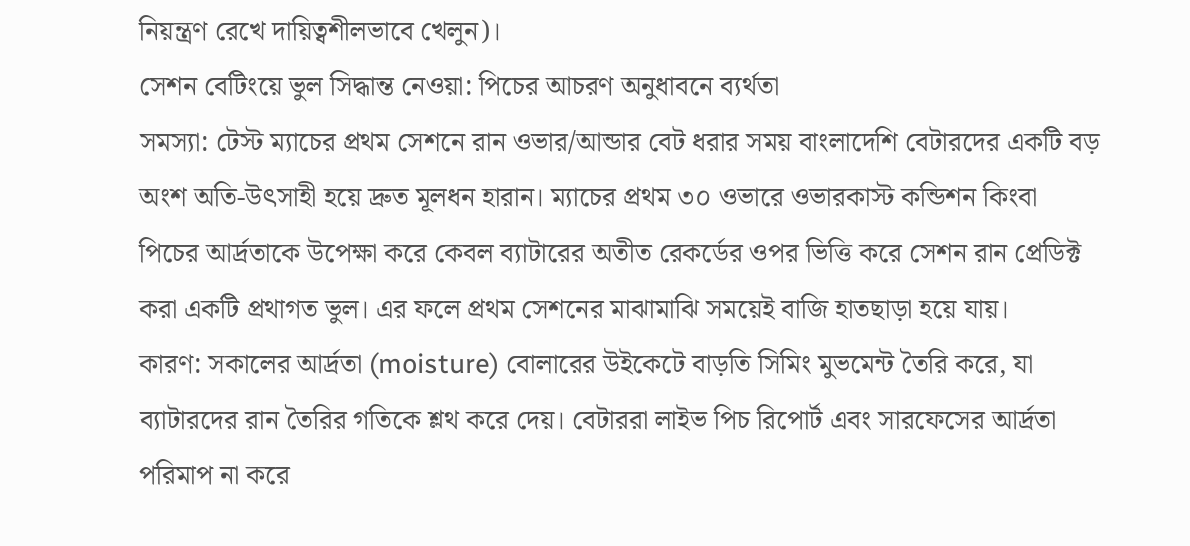নিয়ন্ত্রণ রেখে দায়িত্বশীলভাবে খেলুন)।
সেশন বেটিংয়ে ভুল সিদ্ধান্ত নেওয়া: পিচের আচরণ অনুধাবনে ব্যর্থতা
সমস্যা: টেস্ট ম্যাচের প্রথম সেশনে রান ওভার/আন্ডার বেট ধরার সময় বাংলাদেশি বেটারদের একটি বড় অংশ অতি-উৎসাহী হয়ে দ্রুত মূলধন হারান। ম্যাচের প্রথম ৩০ ওভারে ওভারকাস্ট কন্ডিশন কিংবা পিচের আর্দ্রতাকে উপেক্ষা করে কেবল ব্যাটারের অতীত রেকর্ডের ওপর ভিত্তি করে সেশন রান প্রেডিক্ট করা একটি প্রথাগত ভুল। এর ফলে প্রথম সেশনের মাঝামাঝি সময়েই বাজি হাতছাড়া হয়ে যায়।
কারণ: সকালের আর্দ্রতা (moisture) বোলারের উইকেটে বাড়তি সিমিং মুভমেন্ট তৈরি করে, যা ব্যাটারদের রান তৈরির গতিকে শ্লথ করে দেয়। বেটাররা লাইভ পিচ রিপোর্ট এবং সারফেসের আর্দ্রতা পরিমাপ না করে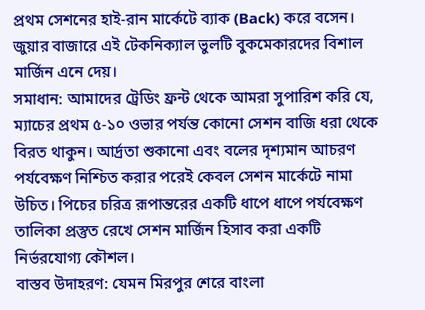প্রথম সেশনের হাই-রান মার্কেটে ব্যাক (Back) করে বসেন। জুয়ার বাজারে এই টেকনিক্যাল ভুলটি বুকমেকারদের বিশাল মার্জিন এনে দেয়।
সমাধান: আমাদের ট্রেডিং ফ্রন্ট থেকে আমরা সুপারিশ করি যে, ম্যাচের প্রথম ৫-১০ ওভার পর্যন্ত কোনো সেশন বাজি ধরা থেকে বিরত থাকুন। আর্দ্রতা শুকানো এবং বলের দৃশ্যমান আচরণ পর্যবেক্ষণ নিশ্চিত করার পরেই কেবল সেশন মার্কেটে নামা উচিত। পিচের চরিত্র রূপান্তরের একটি ধাপে ধাপে পর্যবেক্ষণ তালিকা প্রস্তুত রেখে সেশন মার্জিন হিসাব করা একটি নির্ভরযোগ্য কৌশল।
বাস্তব উদাহরণ: যেমন মিরপুর শেরে বাংলা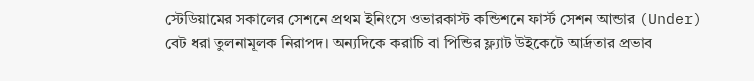স্টেডিয়ামের সকালের সেশনে প্রথম ইনিংসে ওভারকাস্ট কন্ডিশনে ফার্স্ট সেশন আন্ডার (Under) বেট ধরা তুলনামূলক নিরাপদ। অন্যদিকে করাচি বা পিন্ডির ফ্ল্যাট উইকেটে আর্দ্রতার প্রভাব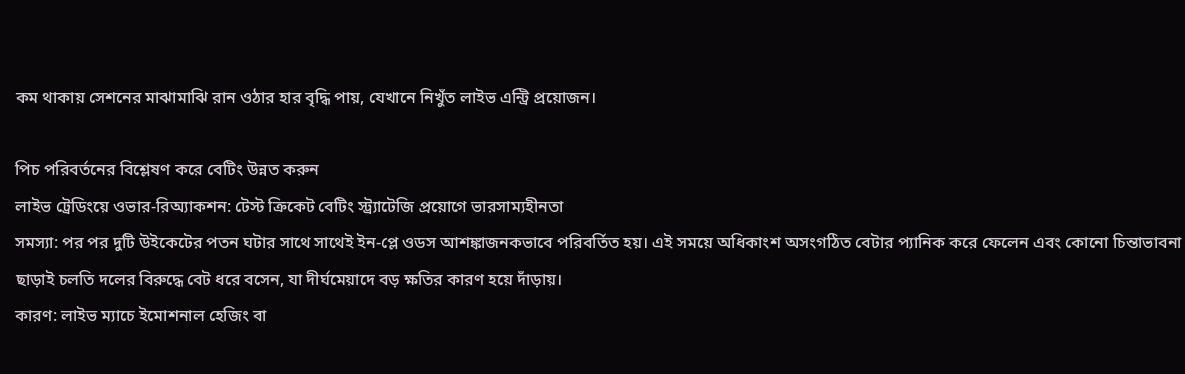কম থাকায় সেশনের মাঝামাঝি রান ওঠার হার বৃদ্ধি পায়, যেখানে নিখুঁত লাইভ এন্ট্রি প্রয়োজন।

পিচ পরিবর্তনের বিশ্লেষণ করে বেটিং উন্নত করুন
লাইভ ট্রেডিংয়ে ওভার-রিঅ্যাকশন: টেস্ট ক্রিকেট বেটিং স্ট্র্যাটেজি প্রয়োগে ভারসাম্যহীনতা
সমস্যা: পর পর দুটি উইকেটের পতন ঘটার সাথে সাথেই ইন-প্লে ওডস আশঙ্কাজনকভাবে পরিবর্তিত হয়। এই সময়ে অধিকাংশ অসংগঠিত বেটার প্যানিক করে ফেলেন এবং কোনো চিন্তাভাবনা ছাড়াই চলতি দলের বিরুদ্ধে বেট ধরে বসেন, যা দীর্ঘমেয়াদে বড় ক্ষতির কারণ হয়ে দাঁড়ায়।
কারণ: লাইভ ম্যাচে ইমোশনাল হেজিং বা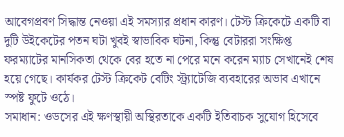আবেগপ্রবণ সিদ্ধান্ত নেওয়া এই সমস্যার প্রধান কারণ। টেস্ট ক্রিকেটে একটি বা দুটি উইকেটের পতন ঘটা খুবই স্বাভাবিক ঘটনা, কিন্তু বেটাররা সংক্ষিপ্ত ফরম্যাটের মানসিকতা থেকে বের হতে না পেরে মনে করেন ম্যাচ সেখানেই শেষ হয়ে গেছে। কার্যকর টেস্ট ক্রিকেট বেটিং স্ট্র্যাটেজি ব্যবহারের অভাব এখানে স্পষ্ট ফুটে ওঠে।
সমাধান: ওডসের এই ক্ষণস্থায়ী অস্থিরতাকে একটি ইতিবাচক সুযোগ হিসেবে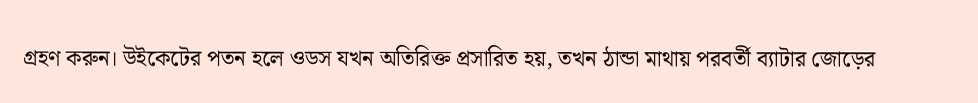গ্রহণ করুন। উইকেটের পতন হলে ওডস যখন অতিরিক্ত প্রসারিত হয়, তখন ঠান্ডা মাথায় পরবর্তী ব্যাটার জোড়ের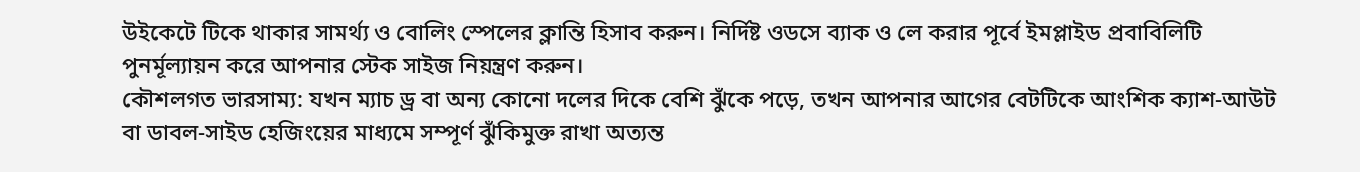উইকেটে টিকে থাকার সামর্থ্য ও বোলিং স্পেলের ক্লান্তি হিসাব করুন। নির্দিষ্ট ওডসে ব্যাক ও লে করার পূর্বে ইমপ্লাইড প্রবাবিলিটি পুনর্মূল্যায়ন করে আপনার স্টেক সাইজ নিয়ন্ত্রণ করুন।
কৌশলগত ভারসাম্য: যখন ম্যাচ ড্র বা অন্য কোনো দলের দিকে বেশি ঝুঁকে পড়ে, তখন আপনার আগের বেটটিকে আংশিক ক্যাশ-আউট বা ডাবল-সাইড হেজিংয়ের মাধ্যমে সম্পূর্ণ ঝুঁকিমুক্ত রাখা অত্যন্ত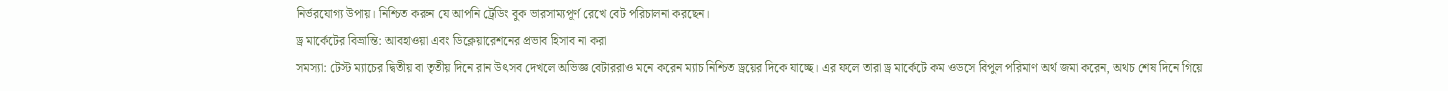নির্ভরযোগ্য উপায়। নিশ্চিত করুন যে আপনি ট্রেডিং বুক ভারসাম্যপূর্ণ রেখে বেট পরিচালনা করছেন।
ড্র মার্কেটের বিভ্রান্তি: আবহাওয়া এবং ডিক্লেয়ারেশনের প্রভাব হিসাব না করা
সমস্যা: টেস্ট ম্যাচের দ্বিতীয় বা তৃতীয় দিনে রান উৎসব দেখলে অভিজ্ঞ বেটাররাও মনে করেন ম্যাচ নিশ্চিত ড্রয়ের দিকে যাচ্ছে। এর ফলে তারা ড্র মার্কেটে কম ওডসে বিপুল পরিমাণ অর্থ জমা করেন, অথচ শেষ দিনে গিয়ে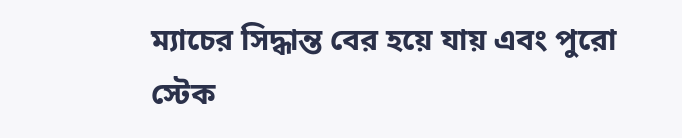ম্যাচের সিদ্ধান্ত বের হয়ে যায় এবং পুরো স্টেক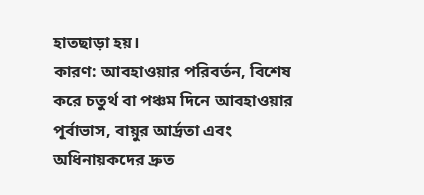হাতছাড়া হয়।
কারণ: আবহাওয়ার পরিবর্তন, বিশেষ করে চতুর্থ বা পঞ্চম দিনে আবহাওয়ার পূর্বাভাস, বায়ুর আর্দ্রতা এবং অধিনায়কদের দ্রুত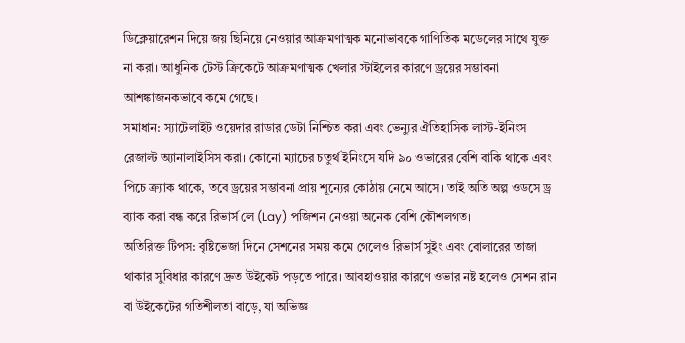ডিক্লেয়ারেশন দিয়ে জয় ছিনিয়ে নেওয়ার আক্রমণাত্মক মনোভাবকে গাণিতিক মডেলের সাথে যুক্ত না করা। আধুনিক টেস্ট ক্রিকেটে আক্রমণাত্মক খেলার স্টাইলের কারণে ড্রয়ের সম্ভাবনা আশঙ্কাজনকভাবে কমে গেছে।
সমাধান: স্যাটেলাইট ওয়েদার রাডার ডেটা নিশ্চিত করা এবং ভেন্যুর ঐতিহাসিক লাস্ট-ইনিংস রেজাল্ট অ্যানালাইসিস করা। কোনো ম্যাচের চতুর্থ ইনিংসে যদি ৯০ ওভারের বেশি বাকি থাকে এবং পিচে ক্র্যাক থাকে, তবে ড্রয়ের সম্ভাবনা প্রায় শূন্যের কোঠায় নেমে আসে। তাই অতি অল্প ওডসে ড্র ব্যাক করা বন্ধ করে রিভার্স লে (Lay) পজিশন নেওয়া অনেক বেশি কৌশলগত।
অতিরিক্ত টিপস: বৃষ্টিভেজা দিনে সেশনের সময় কমে গেলেও রিভার্স সুইং এবং বোলারের তাজা থাকার সুবিধার কারণে দ্রুত উইকেট পড়তে পারে। আবহাওয়ার কারণে ওভার নষ্ট হলেও সেশন রান বা উইকেটের গতিশীলতা বাড়ে, যা অভিজ্ঞ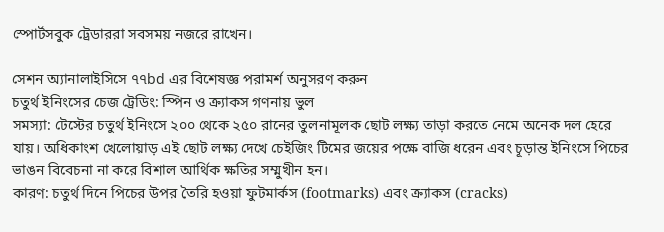স্পোর্টসবুক ট্রেডাররা সবসময় নজরে রাখেন।

সেশন অ্যানালাইসিসে ৭৭bd এর বিশেষজ্ঞ পরামর্শ অনুসরণ করুন
চতুর্থ ইনিংসের চেজ ট্রেডিং: স্পিন ও ক্র্যাকস গণনায় ভুল
সমস্যা: টেস্টের চতুর্থ ইনিংসে ২০০ থেকে ২৫০ রানের তুলনামূলক ছোট লক্ষ্য তাড়া করতে নেমে অনেক দল হেরে যায়। অধিকাংশ খেলোয়াড় এই ছোট লক্ষ্য দেখে চেইজিং টিমের জয়ের পক্ষে বাজি ধরেন এবং চূড়ান্ত ইনিংসে পিচের ভাঙন বিবেচনা না করে বিশাল আর্থিক ক্ষতির সম্মুখীন হন।
কারণ: চতুর্থ দিনে পিচের উপর তৈরি হওয়া ফুটমার্কস (footmarks) এবং ক্র্যাকস (cracks)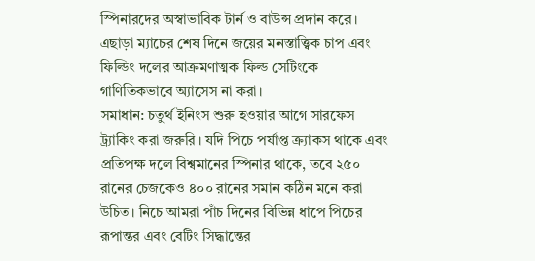স্পিনারদের অস্বাভাবিক টার্ন ও বাউন্স প্রদান করে। এছাড়া ম্যাচের শেষ দিনে জয়ের মনস্তাত্ত্বিক চাপ এবং ফিল্ডিং দলের আক্রমণাত্মক ফিল্ড সেটিংকে গাণিতিকভাবে অ্যাসেস না করা।
সমাধান: চতুর্থ ইনিংস শুরু হওয়ার আগে সারফেস ট্র্যাকিং করা জরুরি। যদি পিচে পর্যাপ্ত ক্র্যাকস থাকে এবং প্রতিপক্ষ দলে বিশ্বমানের স্পিনার থাকে, তবে ২৫০ রানের চেজকেও ৪০০ রানের সমান কঠিন মনে করা উচিত। নিচে আমরা পাঁচ দিনের বিভিন্ন ধাপে পিচের রূপান্তর এবং বেটিং সিদ্ধান্তের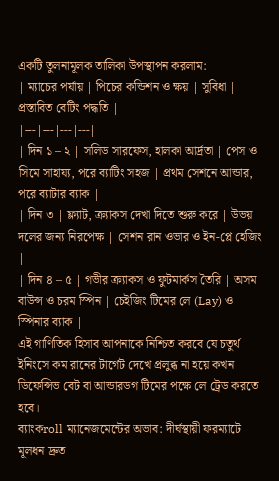একটি তুলনামূলক তালিকা উপস্থাপন করলাম:
| ম্যাচের পর্যায় | পিচের কন্ডিশন ও ক্ষয় | সুবিধা | প্রস্তাবিত বেটিং পদ্ধতি |
|---|---|---|---|
| দিন ১ – ২ | সলিড সারফেস, হালকা আর্দ্রতা | পেস ও সিমে সাহায্য, পরে ব্যাটিং সহজ | প্রথম সেশনে আন্ডার, পরে ব্যাটার ব্যাক |
| দিন ৩ | ফ্ল্যাট, ক্র্যাকস দেখা দিতে শুরু করে | উভয় দলের জন্য নিরপেক্ষ | সেশন রান ওভার ও ইন-প্লে হেজিং |
| দিন ৪ – ৫ | গভীর ক্র্যাকস ও ফুটমার্কস তৈরি | অসম বাউন্স ও চরম স্পিন | চেইজিং টিমের লে (Lay) ও স্পিনার ব্যাক |
এই গাণিতিক হিসাব আপনাকে নিশ্চিত করবে যে চতুর্থ ইনিংসে কম রানের টার্গেট দেখে প্রলুব্ধ না হয়ে কখন ডিফেন্সিভ বেট বা আন্ডারডগ টিমের পক্ষে লে ট্রেড করতে হবে।
ব্যাংকroll ম্যানেজমেন্টের অভাব: দীর্ঘস্থায়ী ফরম্যাটে মূলধন দ্রুত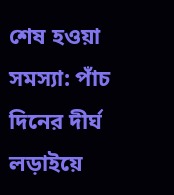শেষ হওয়া
সমস্যা: পাঁচ দিনের দীর্ঘ লড়াইয়ে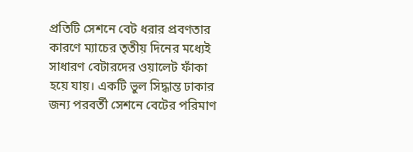প্রতিটি সেশনে বেট ধরার প্রবণতার কারণে ম্যাচের তৃতীয় দিনের মধ্যেই সাধারণ বেটারদের ওয়ালেট ফাঁকা হয়ে যায়। একটি ভুল সিদ্ধান্ত ঢাকার জন্য পরবর্তী সেশনে বেটের পরিমাণ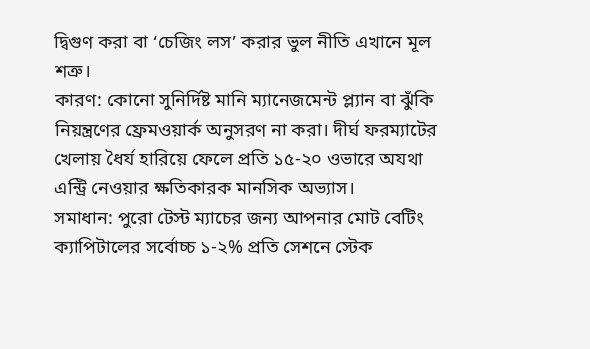দ্বিগুণ করা বা ‘চেজিং লস’ করার ভুল নীতি এখানে মূল শত্রু।
কারণ: কোনো সুনির্দিষ্ট মানি ম্যানেজমেন্ট প্ল্যান বা ঝুঁকি নিয়ন্ত্রণের ফ্রেমওয়ার্ক অনুসরণ না করা। দীর্ঘ ফরম্যাটের খেলায় ধৈর্য হারিয়ে ফেলে প্রতি ১৫-২০ ওভারে অযথা এন্ট্রি নেওয়ার ক্ষতিকারক মানসিক অভ্যাস।
সমাধান: পুরো টেস্ট ম্যাচের জন্য আপনার মোট বেটিং ক্যাপিটালের সর্বোচ্চ ১-২% প্রতি সেশনে স্টেক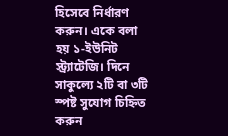হিসেবে নির্ধারণ করুন। একে বলা হয় ১-ইউনিট স্ট্র্যাটেজি। দিনে সাকুল্যে ২টি বা ৩টি স্পষ্ট সুযোগ চিহ্নিত করুন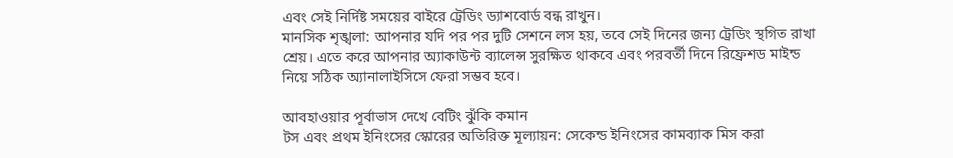এবং সেই নির্দিষ্ট সময়ের বাইরে ট্রেডিং ড্যাশবোর্ড বন্ধ রাখুন।
মানসিক শৃঙ্খলা: আপনার যদি পর পর দুটি সেশনে লস হয়, তবে সেই দিনের জন্য ট্রেডিং স্থগিত রাখা শ্রেয়। এতে করে আপনার অ্যাকাউন্ট ব্যালেন্স সুরক্ষিত থাকবে এবং পরবর্তী দিনে রিফ্রেশড মাইন্ড নিয়ে সঠিক অ্যানালাইসিসে ফেরা সম্ভব হবে।

আবহাওয়ার পূর্বাভাস দেখে বেটিং ঝুঁকি কমান
টস এবং প্রথম ইনিংসের স্কোরের অতিরিক্ত মূল্যায়ন: সেকেন্ড ইনিংসের কামব্যাক মিস করা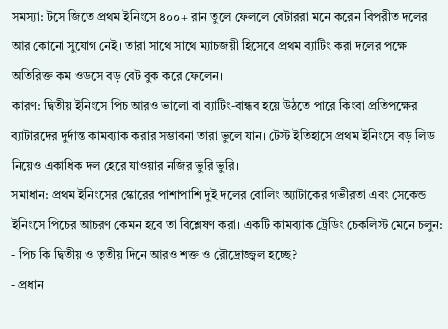সমস্যা: টসে জিতে প্রথম ইনিংসে ৪০০+ রান তুলে ফেললে বেটাররা মনে করেন বিপরীত দলের আর কোনো সুযোগ নেই। তারা সাথে সাথে ম্যাচজয়ী হিসেবে প্রথম ব্যাটিং করা দলের পক্ষে অতিরিক্ত কম ওডসে বড় বেট বুক করে ফেলেন।
কারণ: দ্বিতীয় ইনিংসে পিচ আরও ভালো বা ব্যাটিং-বান্ধব হয়ে উঠতে পারে কিংবা প্রতিপক্ষের ব্যাটারদের দুর্দান্ত কামব্যাক করার সম্ভাবনা তারা ভুলে যান। টেস্ট ইতিহাসে প্রথম ইনিংসে বড় লিড নিয়েও একাধিক দল হেরে যাওয়ার নজির ভুরি ভুরি।
সমাধান: প্রথম ইনিংসের স্কোরের পাশাপাশি দুই দলের বোলিং অ্যাটাকের গভীরতা এবং সেকেন্ড ইনিংসে পিচের আচরণ কেমন হবে তা বিশ্লেষণ করা। একটি কামব্যাক ট্রেডিং চেকলিস্ট মেনে চলুন:
- পিচ কি দ্বিতীয় ও তৃতীয় দিনে আরও শক্ত ও রৌদ্রোজ্জ্বল হচ্ছে?
- প্রধান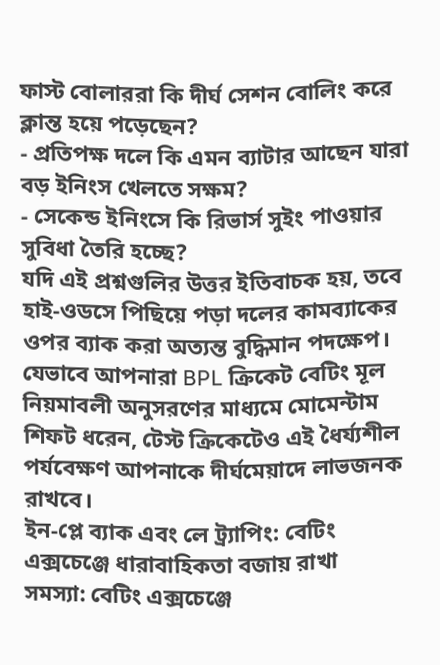ফাস্ট বোলাররা কি দীর্ঘ সেশন বোলিং করে ক্লান্ত হয়ে পড়েছেন?
- প্রতিপক্ষ দলে কি এমন ব্যাটার আছেন যারা বড় ইনিংস খেলতে সক্ষম?
- সেকেন্ড ইনিংসে কি রিভার্স সুইং পাওয়ার সুবিধা তৈরি হচ্ছে?
যদি এই প্রশ্নগুলির উত্তর ইতিবাচক হয়, তবে হাই-ওডসে পিছিয়ে পড়া দলের কামব্যাকের ওপর ব্যাক করা অত্যন্ত বুদ্ধিমান পদক্ষেপ। যেভাবে আপনারা BPL ক্রিকেট বেটিং মূল নিয়মাবলী অনুসরণের মাধ্যমে মোমেন্টাম শিফট ধরেন, টেস্ট ক্রিকেটেও এই ধৈর্য্যশীল পর্যবেক্ষণ আপনাকে দীর্ঘমেয়াদে লাভজনক রাখবে।
ইন-প্লে ব্যাক এবং লে ট্র্যাপিং: বেটিং এক্সচেঞ্জে ধারাবাহিকতা বজায় রাখা
সমস্যা: বেটিং এক্সচেঞ্জে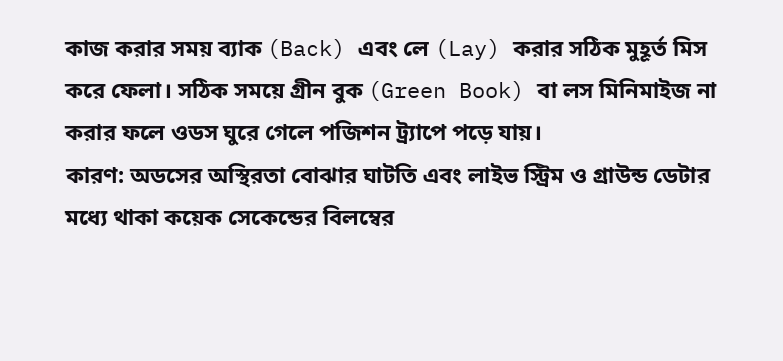কাজ করার সময় ব্যাক (Back) এবং লে (Lay) করার সঠিক মুহূর্ত মিস করে ফেলা। সঠিক সময়ে গ্রীন বুক (Green Book) বা লস মিনিমাইজ না করার ফলে ওডস ঘুরে গেলে পজিশন ট্র্যাপে পড়ে যায়।
কারণ: অডসের অস্থিরতা বোঝার ঘাটতি এবং লাইভ স্ট্রিম ও গ্রাউন্ড ডেটার মধ্যে থাকা কয়েক সেকেন্ডের বিলম্বের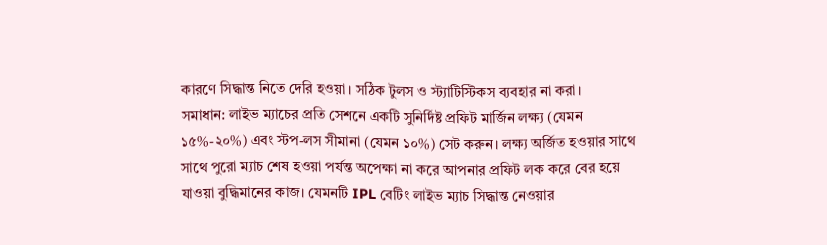কারণে সিদ্ধান্ত নিতে দেরি হওয়া। সঠিক টুলস ও স্ট্যাটিস্টিকস ব্যবহার না করা।
সমাধান: লাইভ ম্যাচের প্রতি সেশনে একটি সুনির্দিষ্ট প্রফিট মার্জিন লক্ষ্য (যেমন ১৫%-২০%) এবং স্টপ-লস সীমানা (যেমন ১০%) সেট করুন। লক্ষ্য অর্জিত হওয়ার সাথে সাথে পুরো ম্যাচ শেষ হওয়া পর্যন্ত অপেক্ষা না করে আপনার প্রফিট লক করে বের হয়ে যাওয়া বুদ্ধিমানের কাজ। যেমনটি IPL বেটিং লাইভ ম্যাচ সিদ্ধান্ত নেওয়ার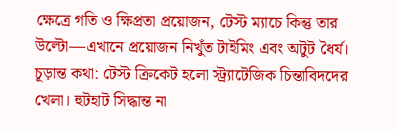ক্ষেত্রে গতি ও ক্ষিপ্রতা প্রয়োজন, টেস্ট ম্যাচে কিন্তু তার উল্টো—এখানে প্রয়োজন নিখুঁত টাইমিং এবং অটুট ধৈর্য।
চূড়ান্ত কথা: টেস্ট ক্রিকেট হলো স্ট্র্যাটেজিক চিন্তাবিদদের খেলা। হুটহাট সিদ্ধান্ত না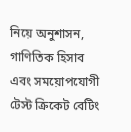নিয়ে অনুশাসন, গাণিতিক হিসাব এবং সময়োপযোগী টেস্ট ক্রিকেট বেটিং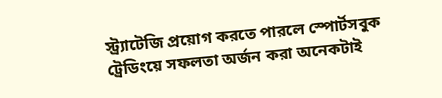স্ট্র্যাটেজি প্রয়োগ করতে পারলে স্পোর্টসবুক ট্রেডিংয়ে সফলতা অর্জন করা অনেকটাই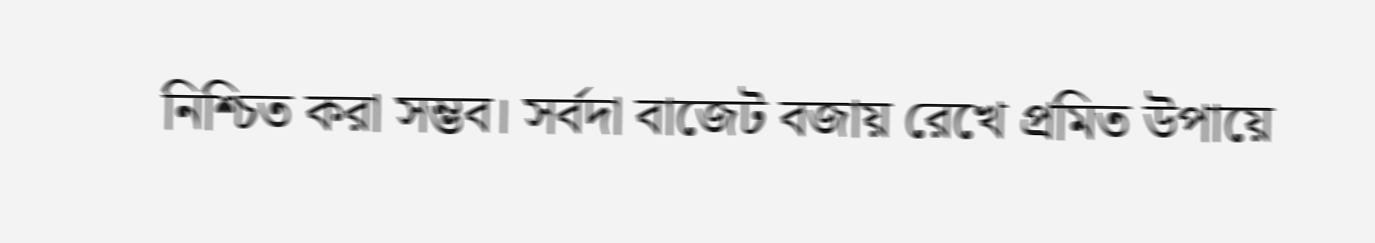নিশ্চিত করা সম্ভব। সর্বদা বাজেট বজায় রেখে প্রমিত উপায়ে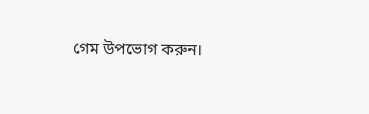গেম উপভোগ করুন।